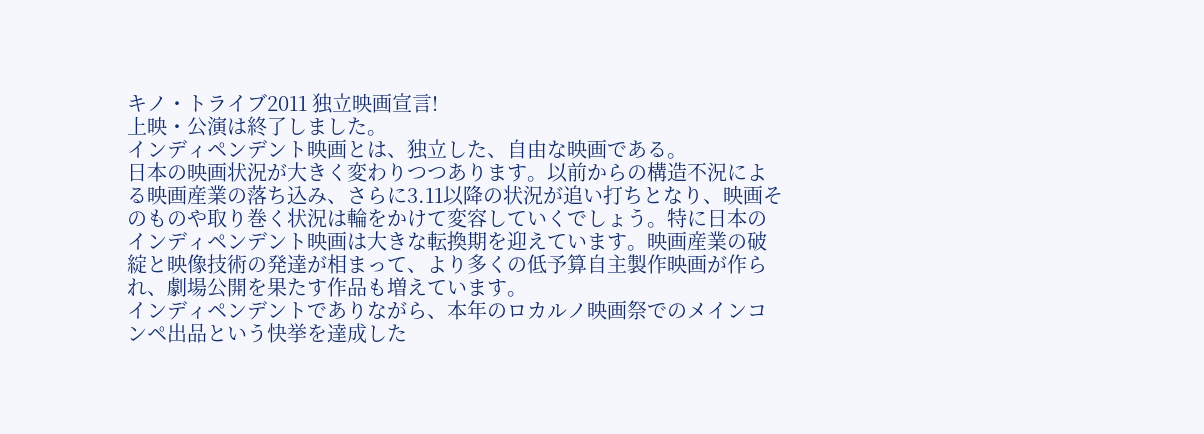キノ・トライブ2011 独立映画宣言!
上映・公演は終了しました。
インディペンデント映画とは、独立した、自由な映画である。
日本の映画状況が大きく変わりつつあります。以前からの構造不況による映画産業の落ち込み、さらに3.11以降の状況が追い打ちとなり、映画そのものや取り巻く状況は輪をかけて変容していくでしょう。特に日本のインディペンデント映画は大きな転換期を迎えています。映画産業の破綻と映像技術の発達が相まって、より多くの低予算自主製作映画が作られ、劇場公開を果たす作品も増えています。
インディペンデントでありながら、本年のロカルノ映画祭でのメインコンペ出品という快挙を達成した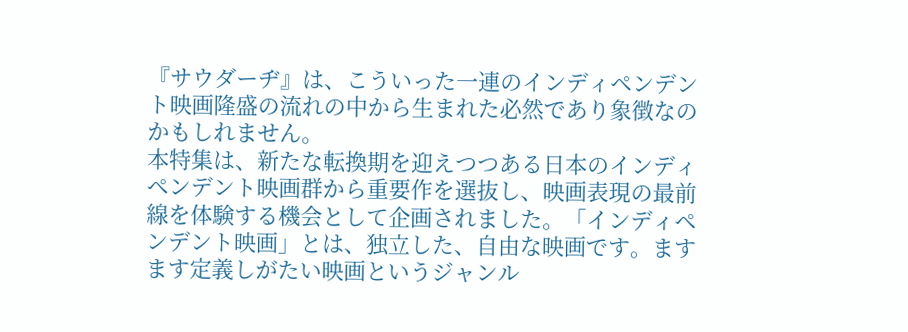『サウダーヂ』は、こういった一連のインディペンデント映画隆盛の流れの中から生まれた必然であり象徴なのかもしれません。
本特集は、新たな転換期を迎えつつある日本のインディペンデント映画群から重要作を選抜し、映画表現の最前線を体験する機会として企画されました。「インディペンデント映画」とは、独立した、自由な映画です。ますます定義しがたい映画というジャンル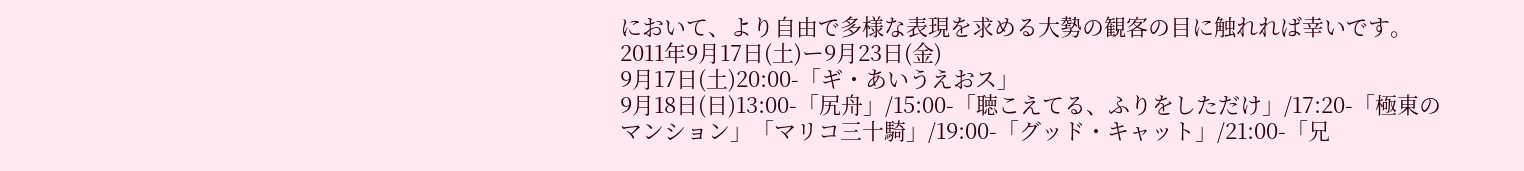において、より自由で多様な表現を求める大勢の観客の目に触れれば幸いです。
2011年9月17日(土)ー9月23日(金)
9月17日(土)20:00-「ギ・あいうえおス」
9月18日(日)13:00-「尻舟」/15:00-「聴こえてる、ふりをしただけ」/17:20-「極東のマンション」「マリコ三十騎」/19:00-「グッド・キャット」/21:00-「兄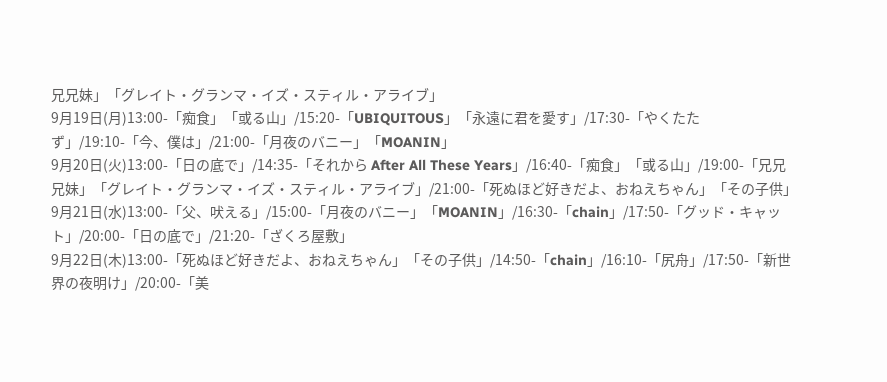兄兄妹」「グレイト・グランマ・イズ・スティル・アライブ」
9月19日(月)13:00-「痴食」「或る山」/15:20-「UBIQUITOUS」「永遠に君を愛す」/17:30-「やくたたず」/19:10-「今、僕は」/21:00-「月夜のバニー」「MOANIN」
9月20日(火)13:00-「日の底で」/14:35-「それから After All These Years」/16:40-「痴食」「或る山」/19:00-「兄兄兄妹」「グレイト・グランマ・イズ・スティル・アライブ」/21:00-「死ぬほど好きだよ、おねえちゃん」「その子供」
9月21日(水)13:00-「父、吠える」/15:00-「月夜のバニー」「MOANIN」/16:30-「chain」/17:50-「グッド・キャット」/20:00-「日の底で」/21:20-「ざくろ屋敷」
9月22日(木)13:00-「死ぬほど好きだよ、おねえちゃん」「その子供」/14:50-「chain」/16:10-「尻舟」/17:50-「新世界の夜明け」/20:00-「美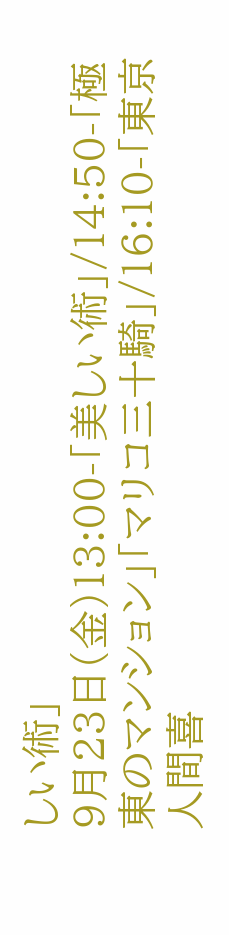しい術」
9月23日(金)13:00-「美しい術」/14:50-「極東のマンション」「マリコ三十騎」/16:10-「東京人間喜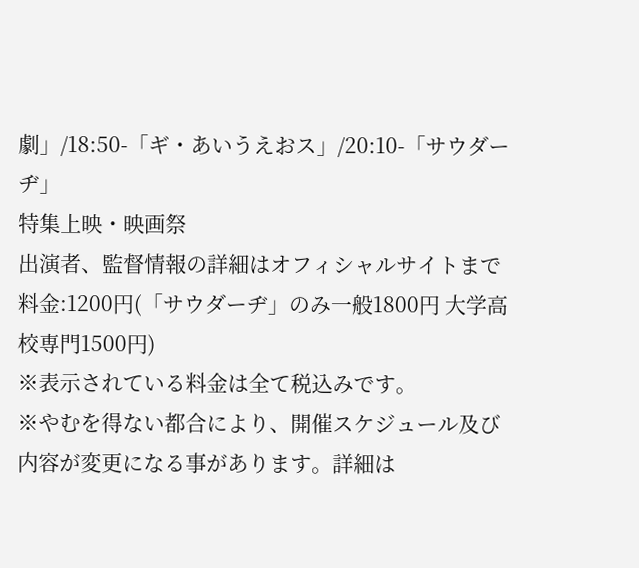劇」/18:50-「ギ・あいうえおス」/20:10-「サウダーヂ」
特集上映・映画祭
出演者、監督情報の詳細はオフィシャルサイトまで
料金:1200円(「サウダーヂ」のみ一般1800円 大学高校専門1500円)
※表示されている料金は全て税込みです。
※やむを得ない都合により、開催スケジュール及び内容が変更になる事があります。詳細は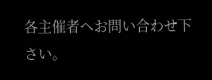各主催者へお問い合わせ下さい。